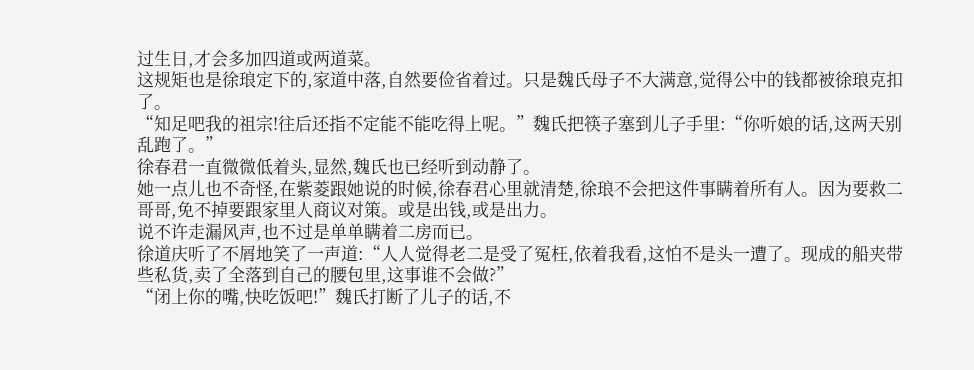过生日,才会多加四道或两道菜。
这规矩也是徐琅定下的,家道中落,自然要俭省着过。只是魏氏母子不大满意,觉得公中的钱都被徐琅克扣了。
“知足吧我的祖宗!往后还指不定能不能吃得上呢。”魏氏把筷子塞到儿子手里:“你听娘的话,这两天别乱跑了。”
徐春君一直微微低着头,显然,魏氏也已经听到动静了。
她一点儿也不奇怪,在紫菱跟她说的时候,徐春君心里就清楚,徐琅不会把这件事瞒着所有人。因为要救二哥哥,免不掉要跟家里人商议对策。或是出钱,或是出力。
说不许走漏风声,也不过是单单瞒着二房而已。
徐道庆听了不屑地笑了一声道:“人人觉得老二是受了冤枉,依着我看,这怕不是头一遭了。现成的船夹带些私货,卖了全落到自己的腰包里,这事谁不会做?”
“闭上你的嘴,快吃饭吧!”魏氏打断了儿子的话,不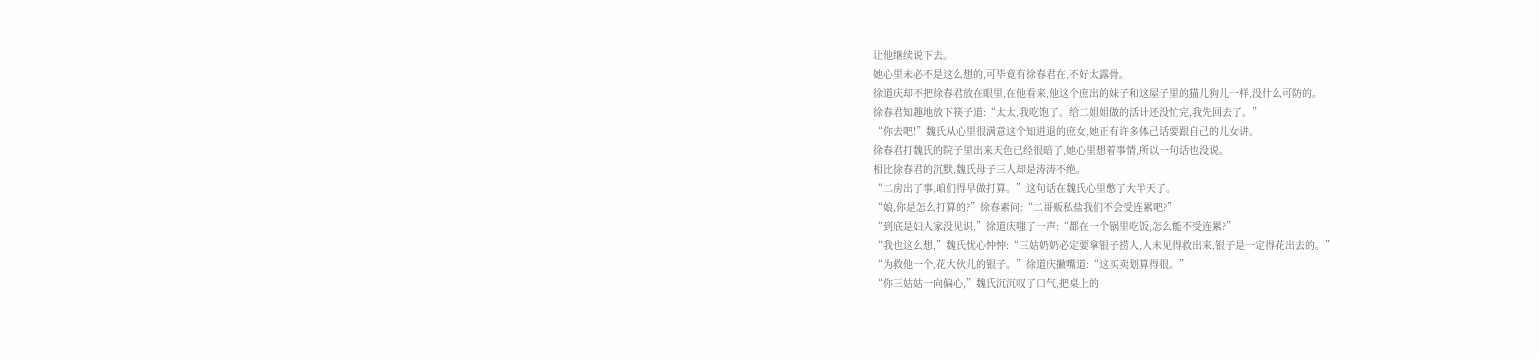让他继续说下去。
她心里未必不是这么想的,可毕竟有徐春君在,不好太露骨。
徐道庆却不把徐春君放在眼里,在他看来,他这个庶出的妹子和这屋子里的猫儿狗儿一样,没什么可防的。
徐春君知趣地放下筷子道:“太太,我吃饱了。给二姐姐做的活计还没忙完,我先回去了。”
“你去吧!”魏氏从心里很满意这个知进退的庶女,她正有许多体己话要跟自己的儿女讲。
徐春君打魏氏的院子里出来天色已经很暗了,她心里想着事情,所以一句话也没说。
相比徐春君的沉默,魏氏母子三人却是涛涛不绝。
“二房出了事,咱们得早做打算。”这句话在魏氏心里憋了大半天了。
“娘,你是怎么打算的?”徐春素问:“二哥贩私盐我们不会受连累吧?”
“到底是妇人家没见识,”徐道庆嗤了一声:“都在一个锅里吃饭,怎么能不受连累?”
“我也这么想,”魏氏忧心忡忡:“三姑奶奶必定要拿银子捞人,人未见得救出来,银子是一定得花出去的。”
“为救他一个,花大伙儿的银子。”徐道庆撇嘴道:“这买卖划算得很。”
“你三姑姑一向偏心,”魏氏沉沉叹了口气,把桌上的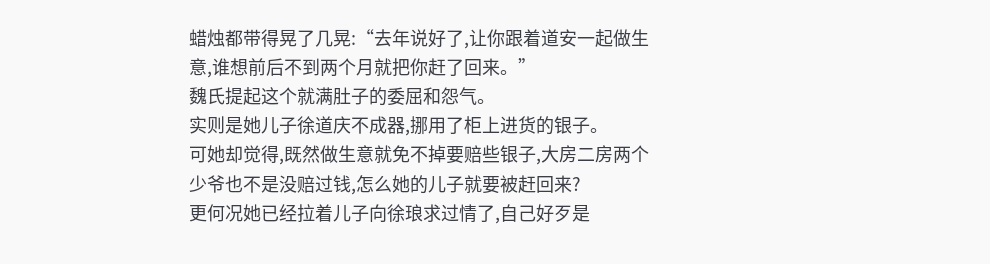蜡烛都带得晃了几晃:“去年说好了,让你跟着道安一起做生意,谁想前后不到两个月就把你赶了回来。”
魏氏提起这个就满肚子的委屈和怨气。
实则是她儿子徐道庆不成器,挪用了柜上进货的银子。
可她却觉得,既然做生意就免不掉要赔些银子,大房二房两个少爷也不是没赔过钱,怎么她的儿子就要被赶回来?
更何况她已经拉着儿子向徐琅求过情了,自己好歹是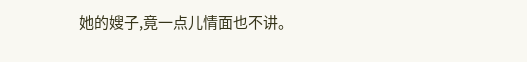她的嫂子,竟一点儿情面也不讲。